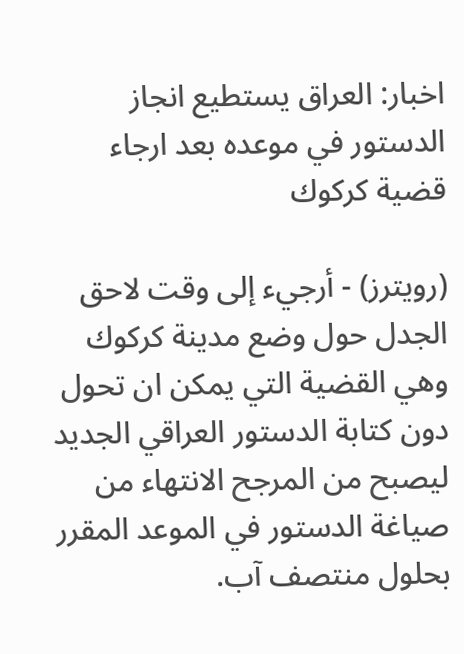اخبار: العراق يستطيع انجاز الدستور في موعده بعد ارجاء قضية كركوك

(رويترز) - أرجيء إلى وقت لاحق الجدل حول وضع مدينة كركوك وهي القضية التي يمكن ان تحول دون كتابة الدستور العراقي الجديد ليصبح من المرجح الانتهاء من صياغة الدستور في الموعد المقرر بحلول منتصف آب.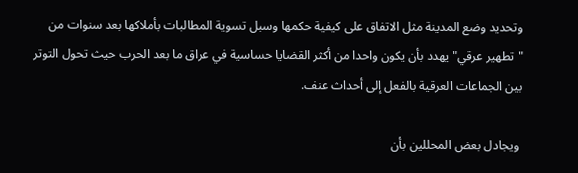وتحديد وضع المدينة مثل الاتفاق على كيفية حكمها وسبل تسوية المطالبات بأملاكها بعد سنوات من "تطهير عرقي" يهدد بأن يكون واحدا من أكثر القضايا حساسية في عراق ما بعد الحرب حيث تحول التوتر بين الجماعات العرقية بالفعل إلى أحداث عنف.

 ويجادل بعض المحللين بأن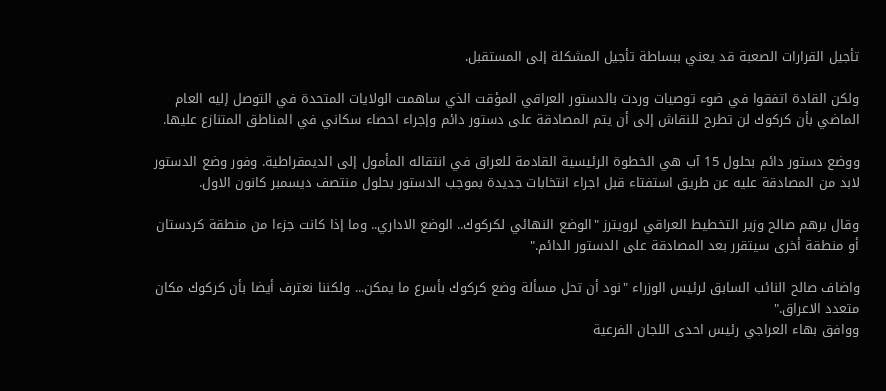تأجيل القرارات الصعبة قد يعني ببساطة تأجيل المشكلة إلى المستقبل.

ولكن القادة اتفقوا في ضوء توصيات وردت بالدستور العراقي المؤقت الذي ساهمت الولايات المتحدة في التوصل إليه العام الماضي بأن كركوك لن تطرح للنقاش إلى أن يتم المصادقة على دستور دائم وإجراء احصاء سكاني في المناطق المتنازع عليها.

ووضع دستور دائم بحلول 15 آب هي الخطوة الرئيسية القادمة للعراق في انتقاله المأمول إلى الديمقراطية. وفور وضع الدستور لابد من المصادقة عليه عن طريق استفتاء قبل اجراء انتخابات جديدة بموجب الدستور بحلول منتصف ديسمبر كانون الاول.

وقال برهم صالح وزير التخطيط العراقي لرويترز "الوضع النهائي لكركوك.. الوضع الاداري.. وما إذا كانت جزءا من منطقة كردستان أو منطقة أخرى سيتقرر بعد المصادقة على الدستور الدائم."

واضاف صالح النائب السابق لرئيس الوزراء "نود أن تحل مسألة وضع كركوك بأسرع ما يمكن... ولكننا نعترف أيضا بأن كركوك مكان متعدد الاعراق."
ووافق بهاء العراجي رئيس احدى اللجان الفرعية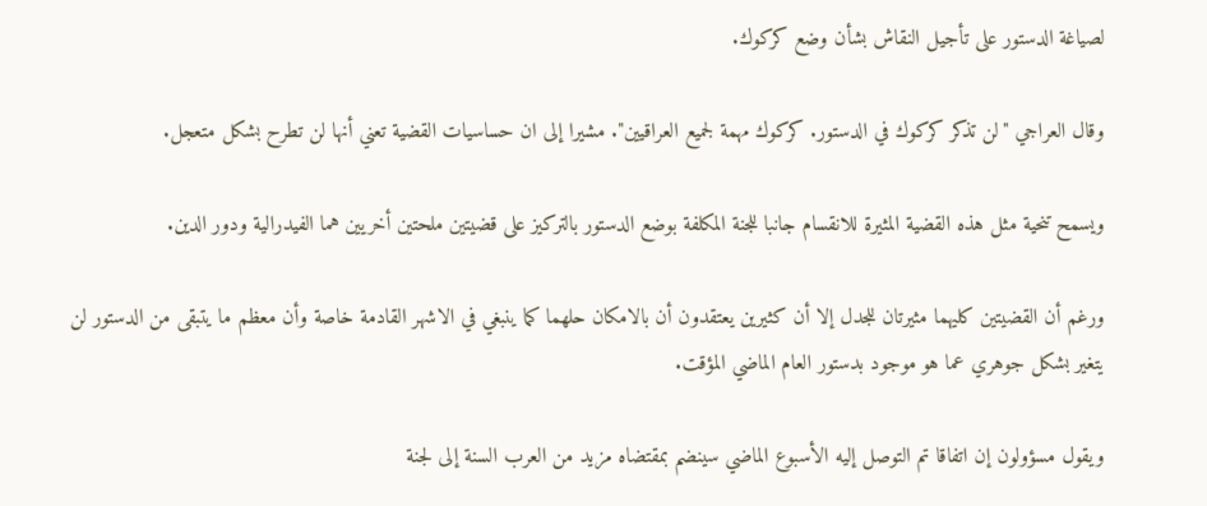لصياغة الدستور على تأجيل النقاش بشأن وضع كركوك.

وقال العراجي "لن تذكر كركوك في الدستور. كركوك مهمة لجميع العراقيين". مشيرا إلى ان حساسيات القضية تعني أنها لن تطرح بشكل متعجل.

ويسمح تنحية مثل هذه القضية المثيرة للانقسام جانبا للجنة المكلفة بوضع الدستور بالتركيز على قضيتين ملحتين أخريين هما الفيدرالية ودور الدين.

ورغم أن القضيتين كليهما مثيرتان للجدل إلا أن كثيرين يعتقدون أن بالامكان حلهما كما ينبغي في الاشهر القادمة خاصة وأن معظم ما يتبقى من الدستور لن يتغير بشكل جوهري عما هو موجود بدستور العام الماضي المؤقت.

ويقول مسؤولون إن اتفاقا تم التوصل إليه الأسبوع الماضي سينضم بمقتضاه مزيد من العرب السنة إلى لجنة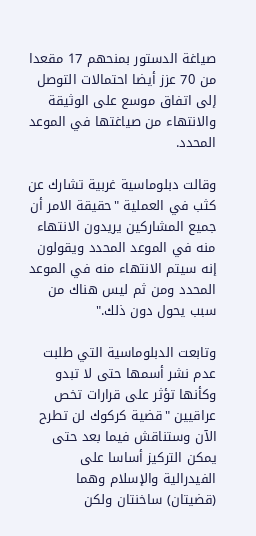صياغة الدستور بمنحهم 17 مقعدا من 70 عزز أيضا احتمالات التوصل إلى اتفاق موسع على الوثيقة والانتهاء من صياغتها في الموعد المحدد.

وقالت دبلوماسية غربية تشارك عن كثب في العملية "حقيقة الامر أن جميع المشاركين يريدون الانتهاء منه في الموعد المحدد ويقولون إنه سيتم الانتهاء منه في الموعد المحدد ومن ثم ليس هناك من سبب يحول دون ذلك."

وتابعت الدبلوماسية التي طلبت عدم نشر أسمها حتى لا تبدو وكأنها تؤثر على قرارات تخص عراقيين "قضية كركوك لن تطرح الآن وستناقش فيما بعد حتى يمكن التركيز أساسا على الفيدرالية والإسلام وهما (قضيتان) ساخنتان ولكن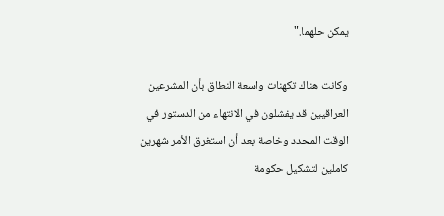يمكن حلهما."

وكانت هناك تكهنات واسعة النطاق بأن المشرعين العراقيين قد يفشلون في الانتهاء من الدستور في الوقت المحدد وخاصة بعد أن استغرق الأمر شهرين كاملين لتشكيل حكومة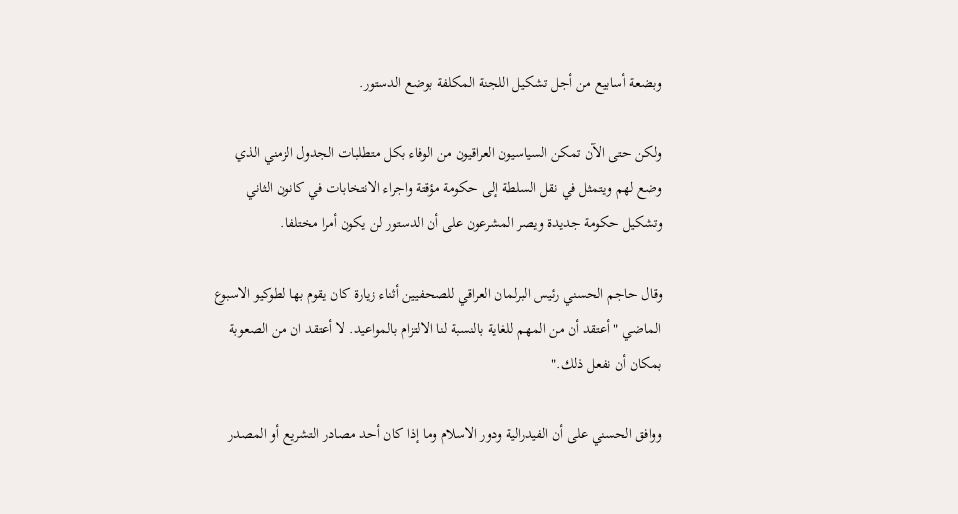وبضعة أسابيع من أجل تشكيل اللجنة المكلفة بوضع الدستور.

ولكن حتى الآن تمكن السياسيون العراقيون من الوفاء بكل متطلبات الجدول الزمني الذي وضع لهم ويتمثل في نقل السلطة إلى حكومة مؤقتة واجراء الانتخابات في كانون الثاني وتشكيل حكومة جديدة ويصر المشرعون على أن الدستور لن يكون أمرا مختلفا.

وقال حاجم الحسني رئيس البرلمان العراقي للصحفيين أثناء زيارة كان يقوم بها لطوكيو الاسبوع الماضي "أعتقد أن من المهم للغاية بالنسبة لنا الالتزام بالمواعيد. لا أعتقد ان من الصعوبة بمكان أن نفعل ذلك."

ووافق الحسني على أن الفيدرالية ودور الاسلام وما إذا كان أحد مصادر التشريع أو المصدر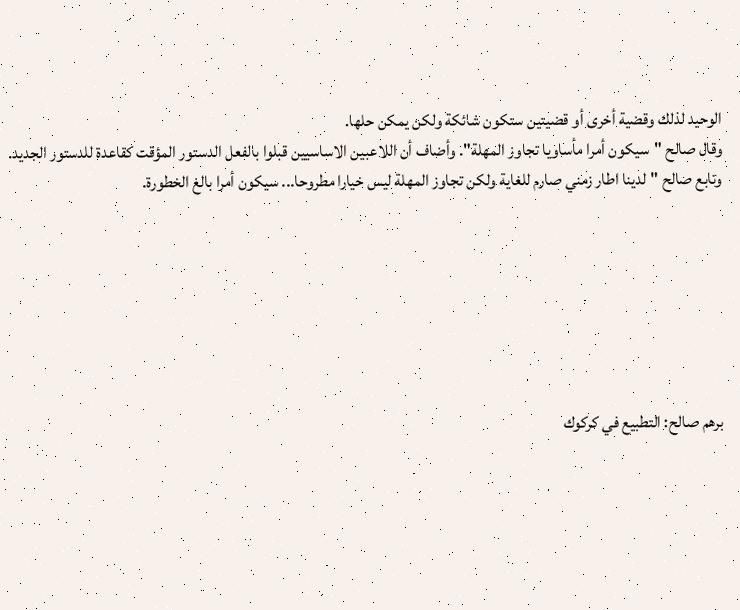الوحيد لذلك وقضية أخرى أو قضيتين ستكون شائكة ولكن يمكن حلها.
وقال صالح "سيكون أمرا مأساويا تجاوز المهلة". وأضاف أن اللاعبين الاساسيين قبلوا بالفعل الدستور المؤقت كقاعدة للدستور الجديد.
وتابع صالح "لدينا اطار زمني صارم للغاية ولكن تجاوز المهلة ليس خيارا مطروحا... سيكون أمرا بالغ الخطورة.







برهم صالح: التطبيع في كركوك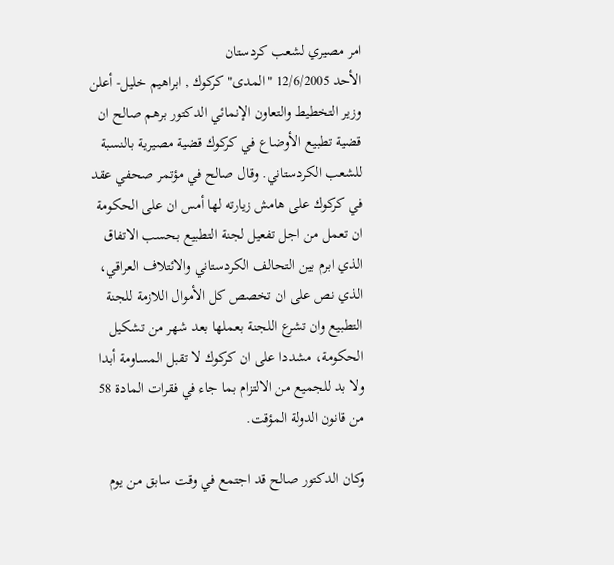امر مصيري لشعب كردستان
الأحد 12/6/2005 "المدى" كركوك , ابراهيم خليل- أعلن وزير التخطيط والتعاون الإنمائي الدكتور برهم صالح ان قضية تطبيع الأوضاع في كركوك قضية مصيرية بالنسبة للشعب الكردستاني. وقال صالح في مؤتمر صحفي عقد في كركوك على هامش زيارته لها أمس ان على الحكومة ان تعمل من اجل تفعيل لجنة التطبيع بحسب الاتفاق الذي ابرم بين التحالف الكردستاني والائتلاف العراقي، الذي نص على ان تخصص كل الأموال اللازمة للجنة التطبيع وان تشرع اللجنة بعملها بعد شهر من تشكيل الحكومة، مشددا على ان كركوك لا تقبل المساومة أبدا ولا بد للجميع من الالتزام بما جاء في فقرات المادة 58 من قانون الدولة المؤقت.

وكان الدكتور صالح قد اجتمع في وقت سابق من يوم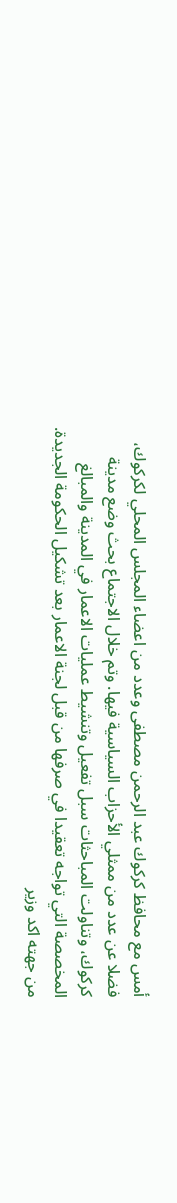أمس مع محافظ كركوك عبد الرحمن مصطفى وعدد من اعضاء المجلس المحلي لكركوك، فضلا عن عدد من ممثلي الأحزاب السياسية فيها. وتم خلال الاجتماع بحث وضع مدينة كركوك، وتناولت المباحثات سبل تفعيل وتنشيط عمليات الاعمار في المدينة والمبالغ المخصصة التي تواجه تعقيدا في صرفها من قبل لجنة الاعمار بعد تشكيل الحكومة الجديدة.
من جهته اكد وزير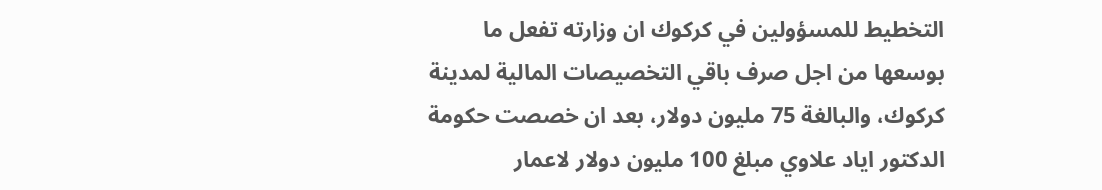التخطيط للمسؤولين في كركوك ان وزارته تفعل ما بوسعها من اجل صرف باقي التخصيصات المالية لمدينة كركوك، والبالغة 75 مليون دولار، بعد ان خصصت حكومة الدكتور اياد علاوي مبلغ 100 مليون دولار لاعمار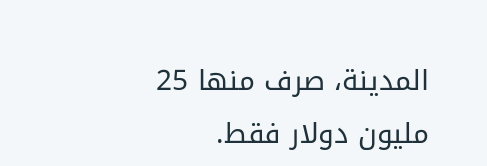المدينة، صرف منها 25 مليون دولار فقط.